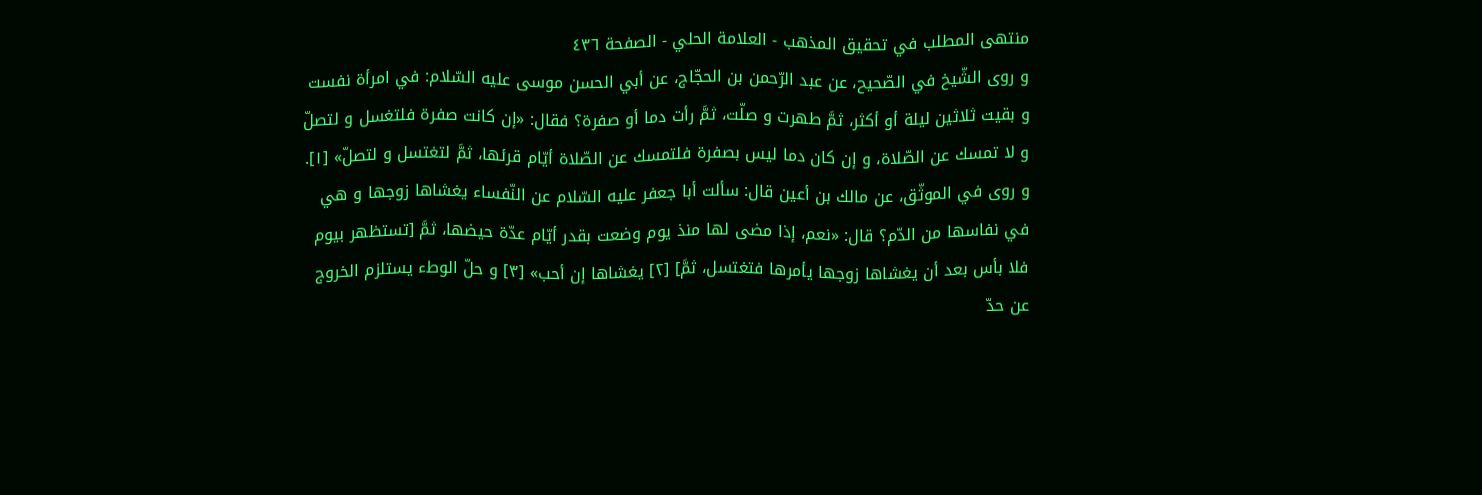منتهى المطلب في تحقيق المذهب - العلامة الحلي - الصفحة ٤٣٦
و روى الشّيخ في الصّحيح، عن عبد الرّحمن بن الحجّاج، عن أبي الحسن موسى عليه السّلام: في امرأة نفست و بقيت ثلاثين ليلة أو أكثر، ثمَّ طهرت و صلّت، ثمَّ رأت دما أو صفرة؟ فقال: «إن كانت صفرة فلتغسل و لتصلّ و لا تمسك عن الصّلاة، و إن كان دما ليس بصفرة فلتمسك عن الصّلاة أيّام قرئها، ثمَّ لتغتسل و لتصلّ» [١].
و روى في الموثّق، عن مالك بن أعين قال: سألت أبا جعفر عليه السّلام عن النّفساء يغشاها زوجها و هي في نفاسها من الدّم؟ قال: «نعم، إذا مضى لها منذ يوم وضعت بقدر أيّام عدّة حيضها، ثمَّ [تستظهر بيوم فلا بأس بعد أن يغشاها زوجها يأمرها فتغتسل، ثمَّ] [٢] يغشاها إن أحب» [٣] و حلّ الوطء يستلزم الخروج عن حدّ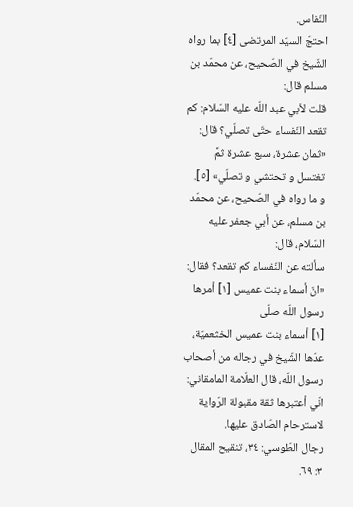النّفاس.
احتجّ السيّد المرتضى [٤] بما رواه الشّيخ في الصّحيح، عن محمّد بن مسلم قال:
قلت لأبي عبد اللّه عليه السّلام: كم تقعد النّفساء حتّى تصلّي؟ قال: «ثمان عشرة، سبع عشرة ثمَّ تغتسل و تحتشي و تصلّي» [٥].
و ما رواه في الصّحيح، عن محمّد بن مسلم، عن أبي جعفر عليه السّلام، قال:
سألته عن النّفساء كم تقعد؟ فقال: «انّ أسماء بنت عميس [١] أمرها رسول اللّه صلّى
[١] أسماء بنت عميس الخثعميّة، عدّها الشّيخ في رجاله من أصحاب رسول اللّه، قال العلّامة المامقاني:
انّي أعتبرها ثقة مقبولة الرّواية لاسترحام الصّادق عليها.
رجال الطّوسي: ٣٤، تنقيح المقال ٣: ٦٩.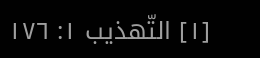[١] التّهذيب ١: ١٧٦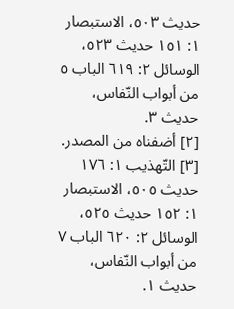حديث ٥٠٣، الاستبصار ١: ١٥١ حديث ٥٢٣، الوسائل ٢: ٦١٩ الباب ٥ من أبواب النّفاس، حديث ٣.
[٢] أضفناه من المصدر.
[٣] التّهذيب ١: ١٧٦ حديث ٥٠٥، الاستبصار ١: ١٥٢ حديث ٥٢٥، الوسائل ٢: ٦٢٠ الباب ٧ من أبواب النّفاس، حديث ١.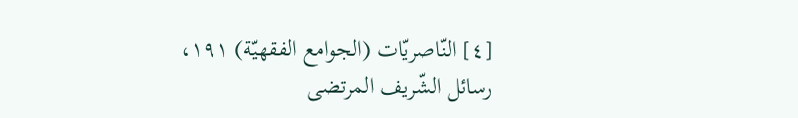[٤] النّاصريّات (الجوامع الفقهيّة) ١٩١، رسائل الشّريف المرتضى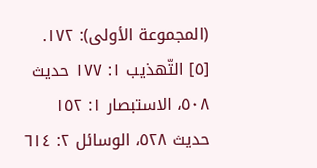(المجموعة الأولى): ١٧٢.
[٥] التّهذيب ١: ١٧٧ حديث ٥٠٨، الاستبصار ١: ١٥٢ حديث ٥٢٨، الوسائل ٢: ٦١٤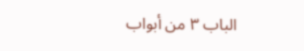الباب ٣ من أبواب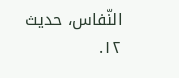النّفاس، حديث ١٢.